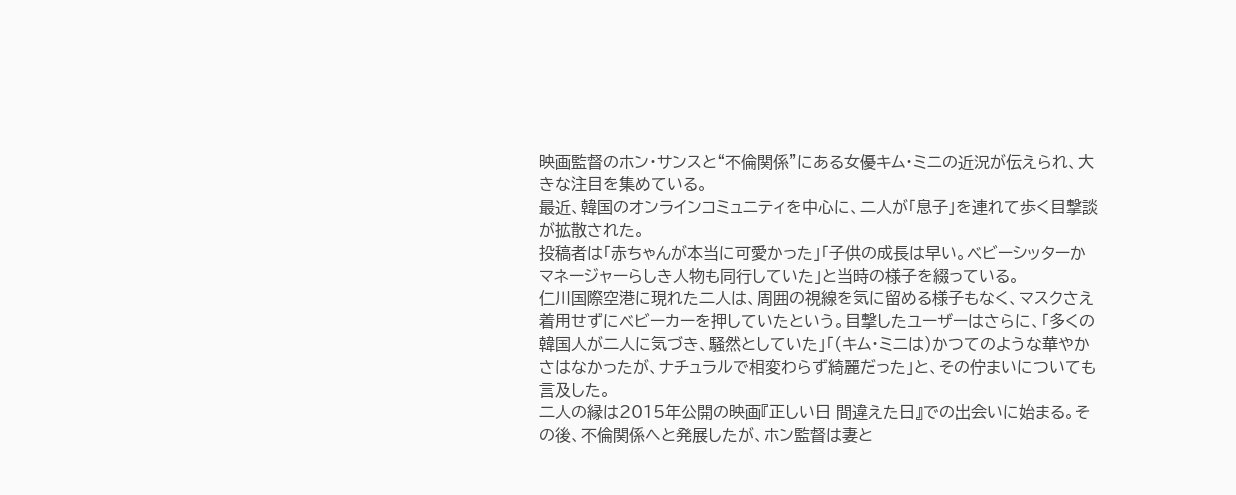映画監督のホン・サンスと“不倫関係”にある女優キム・ミニの近況が伝えられ、大きな注目を集めている。
最近、韓国のオンラインコミュニティを中心に、二人が「息子」を連れて歩く目撃談が拡散された。
投稿者は「赤ちゃんが本当に可愛かった」「子供の成長は早い。ベビーシッターかマネージャーらしき人物も同行していた」と当時の様子を綴っている。
仁川国際空港に現れた二人は、周囲の視線を気に留める様子もなく、マスクさえ着用せずにベビーカーを押していたという。目撃したユーザーはさらに、「多くの韓国人が二人に気づき、騒然としていた」「(キム・ミニは)かつてのような華やかさはなかったが、ナチュラルで相変わらず綺麗だった」と、その佇まいについても言及した。
二人の縁は2015年公開の映画『正しい日 間違えた日』での出会いに始まる。その後、不倫関係へと発展したが、ホン監督は妻と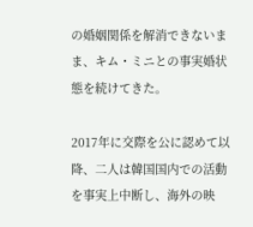の婚姻関係を解消できないまま、キム・ミニとの事実婚状態を続けてきた。

2017年に交際を公に認めて以降、二人は韓国国内での活動を事実上中断し、海外の映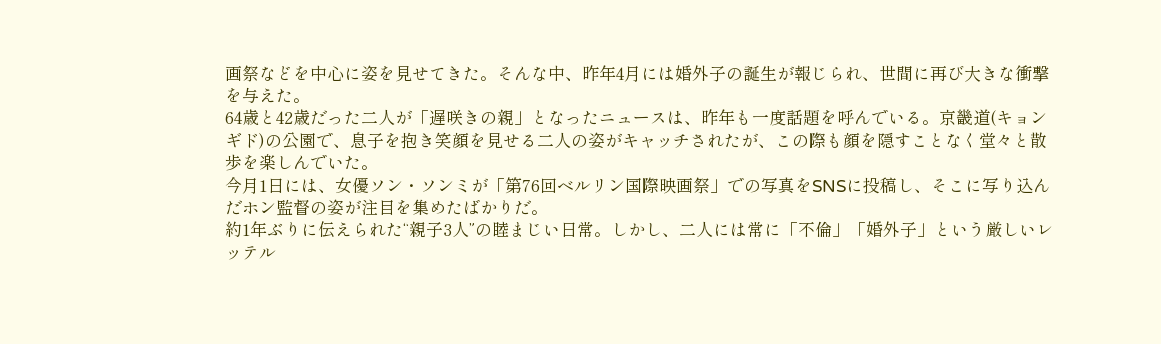画祭などを中心に姿を見せてきた。そんな中、昨年4月には婚外子の誕生が報じられ、世間に再び大きな衝撃を与えた。
64歳と42歳だった二人が「遅咲きの親」となったニュースは、昨年も一度話題を呼んでいる。京畿道(キョンギド)の公園で、息子を抱き笑顔を見せる二人の姿がキャッチされたが、この際も顔を隠すことなく堂々と散歩を楽しんでいた。
今月1日には、女優ソン・ソンミが「第76回ベルリン国際映画祭」での写真をSNSに投稿し、そこに写り込んだホン監督の姿が注目を集めたばかりだ。
約1年ぶりに伝えられた“親子3人”の睦まじい日常。しかし、二人には常に「不倫」「婚外子」という厳しいレッテル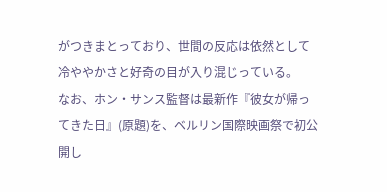がつきまとっており、世間の反応は依然として冷ややかさと好奇の目が入り混じっている。
なお、ホン・サンス監督は最新作『彼女が帰ってきた日』(原題)を、ベルリン国際映画祭で初公開し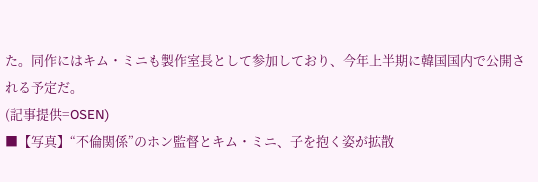た。同作にはキム・ミニも製作室長として参加しており、今年上半期に韓国国内で公開される予定だ。
(記事提供=OSEN)
■【写真】“不倫関係”のホン監督とキム・ミニ、子を抱く姿が拡散